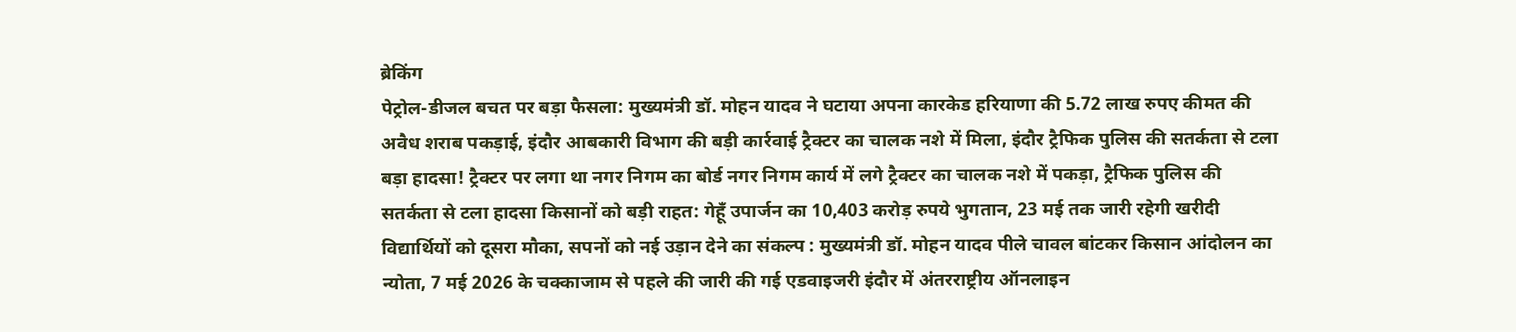ब्रेकिंग
पेट्रोल-डीजल बचत पर बड़ा फैसला: मुख्यमंत्री डॉ. मोहन यादव ने घटाया अपना कारकेड हरियाणा की 5.72 लाख रुपए कीमत की अवैध शराब पकड़ाई, इंदौर आबकारी विभाग की बड़ी कार्रवाई ट्रैक्टर का चालक नशे में मिला, इंदौर ट्रैफिक पुलिस की सतर्कता से टला बड़ा हादसा! ट्रैक्टर पर लगा था नगर निगम का बोर्ड नगर निगम कार्य में लगे ट्रैक्टर का चालक नशे में पकड़ा, ट्रैफिक पुलिस की सतर्कता से टला हादसा किसानों को बड़ी राहत: गेहूँ उपार्जन का 10,403 करोड़ रुपये भुगतान, 23 मई तक जारी रहेगी खरीदी विद्यार्थियों को दूसरा मौका, सपनों को नई उड़ान देने का संकल्प : मुख्यमंत्री डॉ. मोहन यादव पीले चावल बांटकर किसान आंदोलन का न्योता, 7 मई 2026 के चक्काजाम से पहले की जारी की गई एडवाइजरी इंदौर में अंतरराष्ट्रीय ऑनलाइन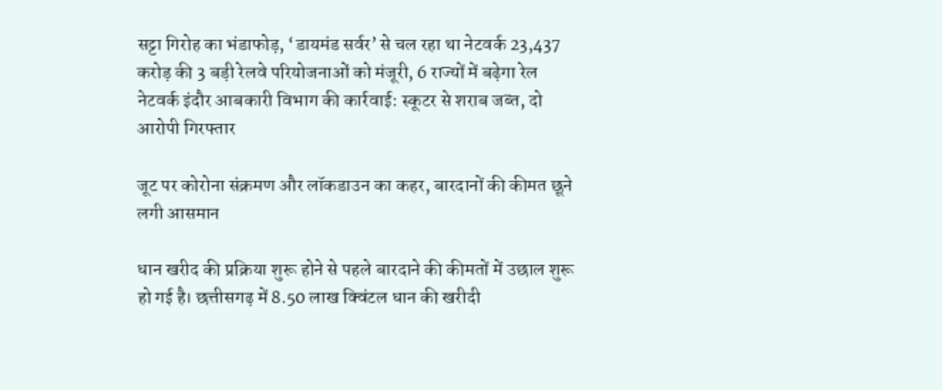सट्टा गिरोह का भंडाफोड़, ‘डायमंड सर्वर’ से चल रहा था नेटवर्क 23,437 करोड़ की 3 बड़ी रेलवे परियोजनाओं को मंजूरी, 6 राज्यों में बढ़ेगा रेल नेटवर्क इंदौर आबकारी विभाग की कार्रवाई: स्कूटर से शराब जब्त, दो आरोपी गिरफ्तार

जूट पर कोरोना संक्रमण और लॉकडाउन का कहर, बारदानों की कीमत छूने लगी आसमान

धान खरीद की प्रक्रिया शुरू होने से पहले बारदाने की कीमतों में उछाल शुरू हो गई है। छत्तीसगढ़ में 8.50 लाख क्विंटल धान की खरीदी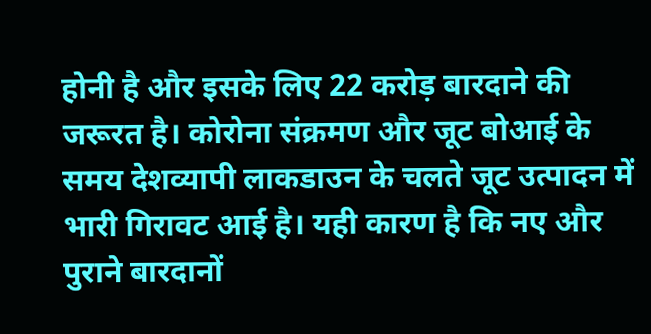होनी है और इसके लिए 22 करोड़ बारदाने की जरूरत है। कोरोना संक्रमण और जूट बोआई के समय देशव्यापी लाकडाउन के चलते जूट उत्पादन में भारी गिरावट आई है। यही कारण है कि नए और पुराने बारदानों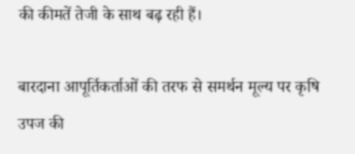की कीमतें तेजी के साथ बढ़ रही हैं।

बारदाना आपूर्तिकर्ताओं की तरफ से समर्थन मूल्य पर कृषि उपज की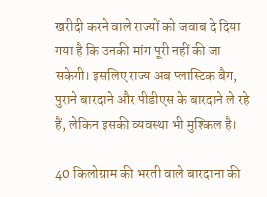खरीदी करने वाले राज्यों को जवाब दे दिया गया है कि उनकी मांग पूरी नहीं की जा सकेगी। इसलिए राज्य अब प्लास्टिक बैग, पुराने बारदाने और पीडीएस के बारदाने ले रहे हैं, लेकिन इसकी व्यवस्था भी मुश्किल है।

40 किलोग्राम की भरती वाले बारदाना की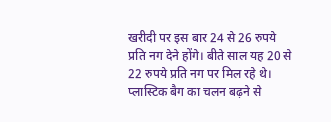खरीदी पर इस बार 24 से 26 रुपये प्रति नग देने होंगे। बीते साल यह 20 से 22 रुपये प्रति नग पर मिल रहे थे। प्लास्टिक बैग का चलन बढ़ने से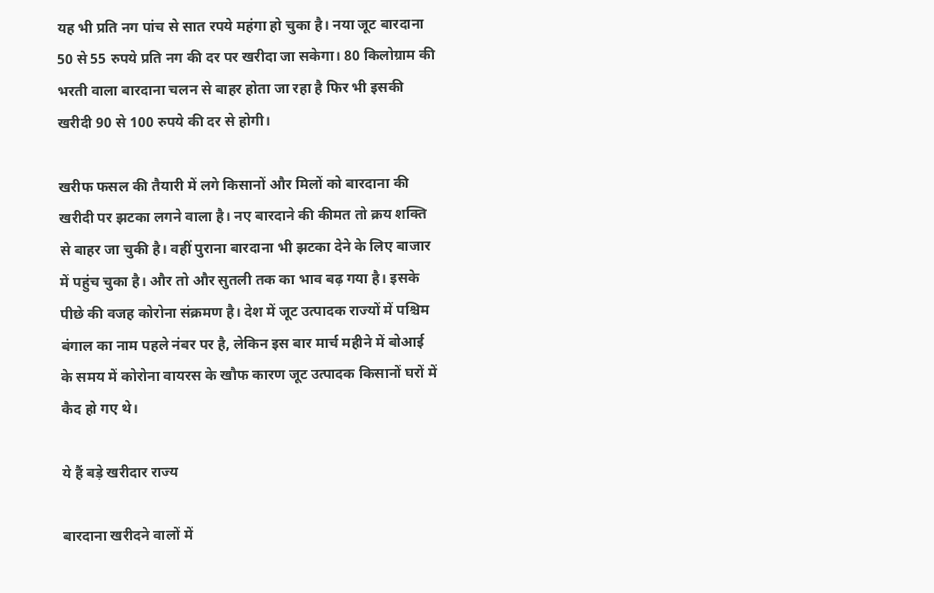यह भी प्रति नग पांच से सात रपये महंगा हो चुका है। नया जूट बारदाना 50 से 55 रुपये प्रति नग की दर पर खरीदा जा सकेगा। 80 किलोग्राम की भरती वाला बारदाना चलन से बाहर होता जा रहा है फिर भी इसकी खरीदी 90 से 100 रुपये की दर से होगी।

खरीफ फसल की तैयारी में लगे किसानों और मिलों को बारदाना की खरीदी पर झटका लगने वाला है। नए बारदाने की कीमत तो क्रय शक्ति से बाहर जा चुकी है। वहीं पुराना बारदाना भी झटका देने के लिए बाजार में पहुंच चुका है। और तो और सुतली तक का भाव बढ़ गया है। इसके पीछे की वजह कोरोना संक्रमण है। देश में जूट उत्पादक राज्यों में पश्चिम बंगाल का नाम पहले नंबर पर है, लेकिन इस बार मार्च महीने में बोआई के समय में कोरोना वायरस के खौफ कारण जूट उत्पादक किसानों घरों में कैद हो गए थे।

ये हैं बड़े खरीदार राज्य

बारदाना खरीदने वालों में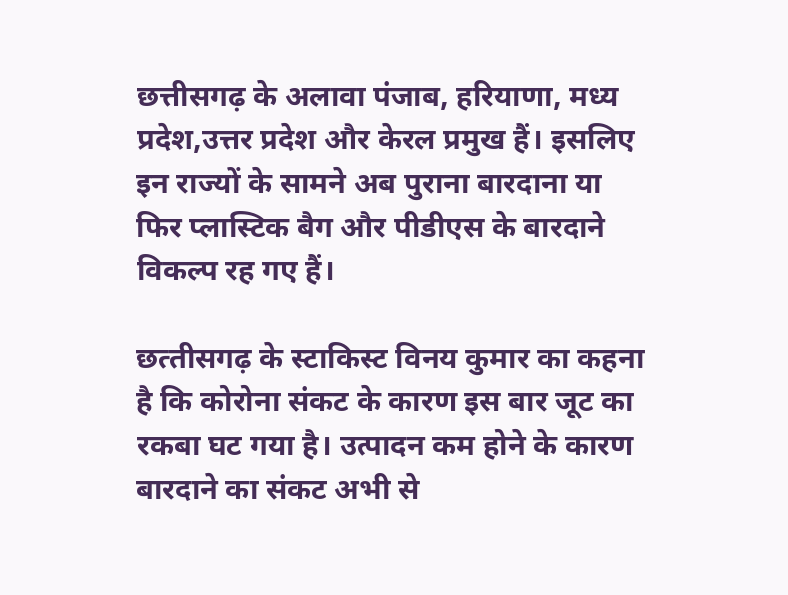छत्तीसगढ़ के अलावा पंजाब, हरियाणा, मध्य प्रदेश,उत्तर प्रदेश और केरल प्रमुख हैं। इसलिए इन राज्यों के सामने अब पुराना बारदाना या फिर प्लास्टिक बैग और पीडीएस के बारदाने विकल्प रह गए हैं।

छत्‍तीसगढ़ के स्‍टाकिस्‍ट विनय कुमार का कहना है कि कोरोना संकट के कारण इस बार जूट का रकबा घट गया है। उत्पादन कम होने के कारण बारदाने का संकट अभी से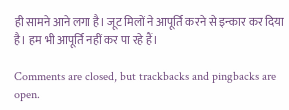ही सामने आने लगा है। जूट मिलों ने आपूर्ति करने से इन्कार कर दिया है। हम भी आपूर्ति नहीं कर पा रहे हैं।

Comments are closed, but trackbacks and pingbacks are open.